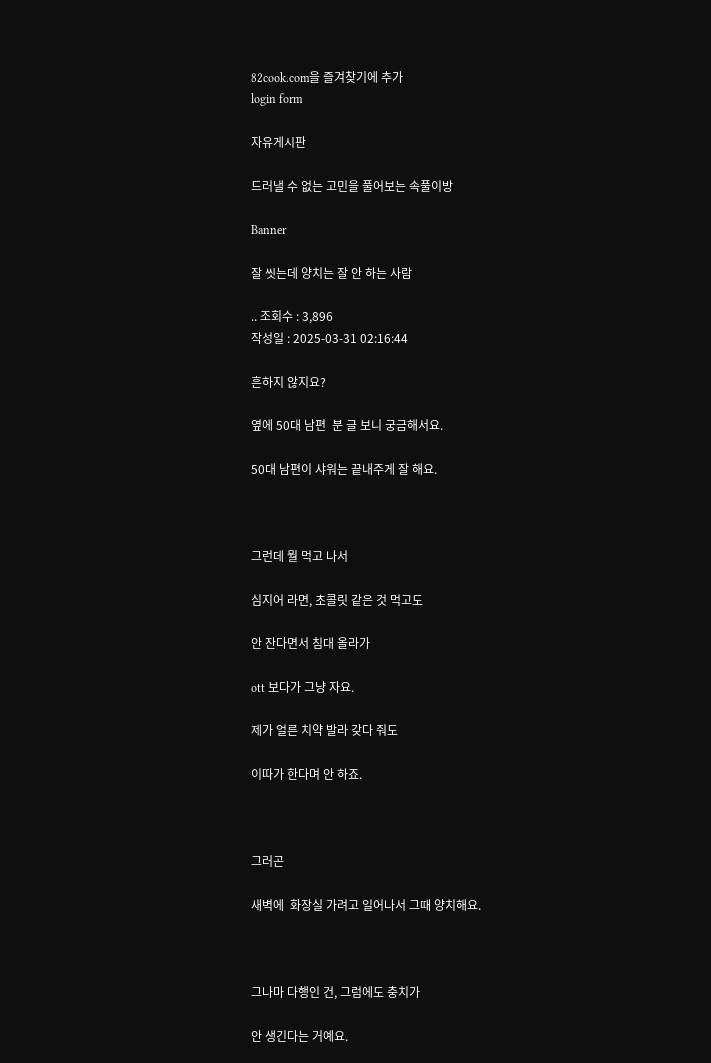82cook.com을 즐겨찾기에 추가
login form

자유게시판

드러낼 수 없는 고민을 풀어보는 속풀이방

Banner

잘 씻는데 양치는 잘 안 하는 사람

.. 조회수 : 3,896
작성일 : 2025-03-31 02:16:44

흔하지 않지요?

옆에 50대 남편  분 글 보니 궁금해서요.

50대 남편이 샤워는 끝내주게 잘 해요.



그런데 뭘 먹고 나서

심지어 라면, 초콜릿 같은 것 먹고도

안 잔다면서 침대 올라가

ott 보다가 그냥 자요.

제가 얼른 치약 발라 갖다 줘도

이따가 한다며 안 하죠.



그러곤

새벽에  화장실 가려고 일어나서 그때 양치해요.



그나마 다행인 건, 그럼에도 충치가

안 생긴다는 거예요.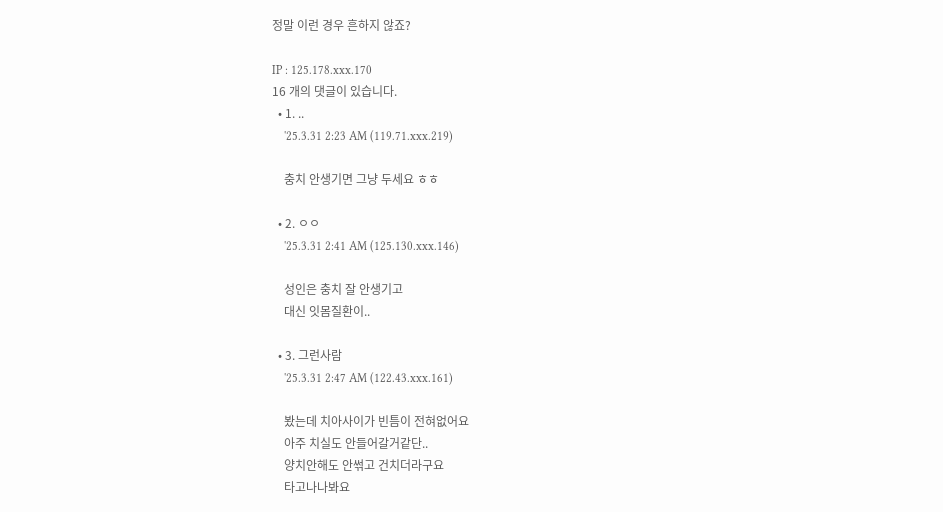정말 이런 경우 흔하지 않죠?

IP : 125.178.xxx.170
16 개의 댓글이 있습니다.
  • 1. ..
    '25.3.31 2:23 AM (119.71.xxx.219)

    충치 안생기면 그냥 두세요 ㅎㅎ

  • 2. ㅇㅇ
    '25.3.31 2:41 AM (125.130.xxx.146)

    성인은 충치 잘 안생기고
    대신 잇몸질환이..

  • 3. 그런사람
    '25.3.31 2:47 AM (122.43.xxx.161)

    봤는데 치아사이가 빈틈이 전혀없어요
    아주 치실도 안들어갈거같단..
    양치안해도 안썪고 건치더라구요
    타고나나봐요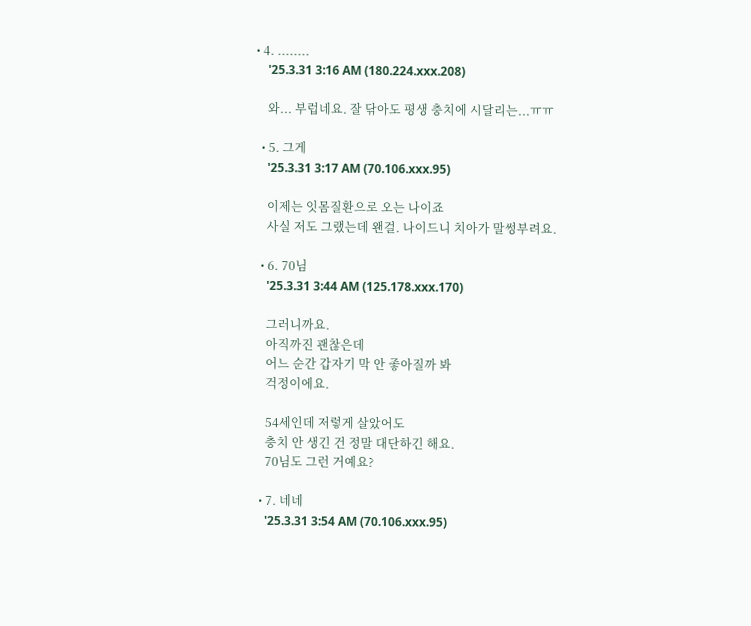• 4. ........
    '25.3.31 3:16 AM (180.224.xxx.208)

    와... 부럽네요. 잘 닦아도 평생 충치에 시달리는...ㅠㅠ

  • 5. 그게
    '25.3.31 3:17 AM (70.106.xxx.95)

    이제는 잇몸질환으로 오는 나이죠
    사실 저도 그랬는데 왠걸. 나이드니 치아가 말썽부려요.

  • 6. 70님
    '25.3.31 3:44 AM (125.178.xxx.170)

    그러니까요.
    아직까진 괜찮은데
    어느 순간 갑자기 막 안 좋아질까 봐
    걱정이에요.

    54세인데 저렇게 살았어도
    충치 안 생긴 건 정말 대단하긴 해요.
    70님도 그런 거예요?

  • 7. 네네
    '25.3.31 3:54 AM (70.106.xxx.95)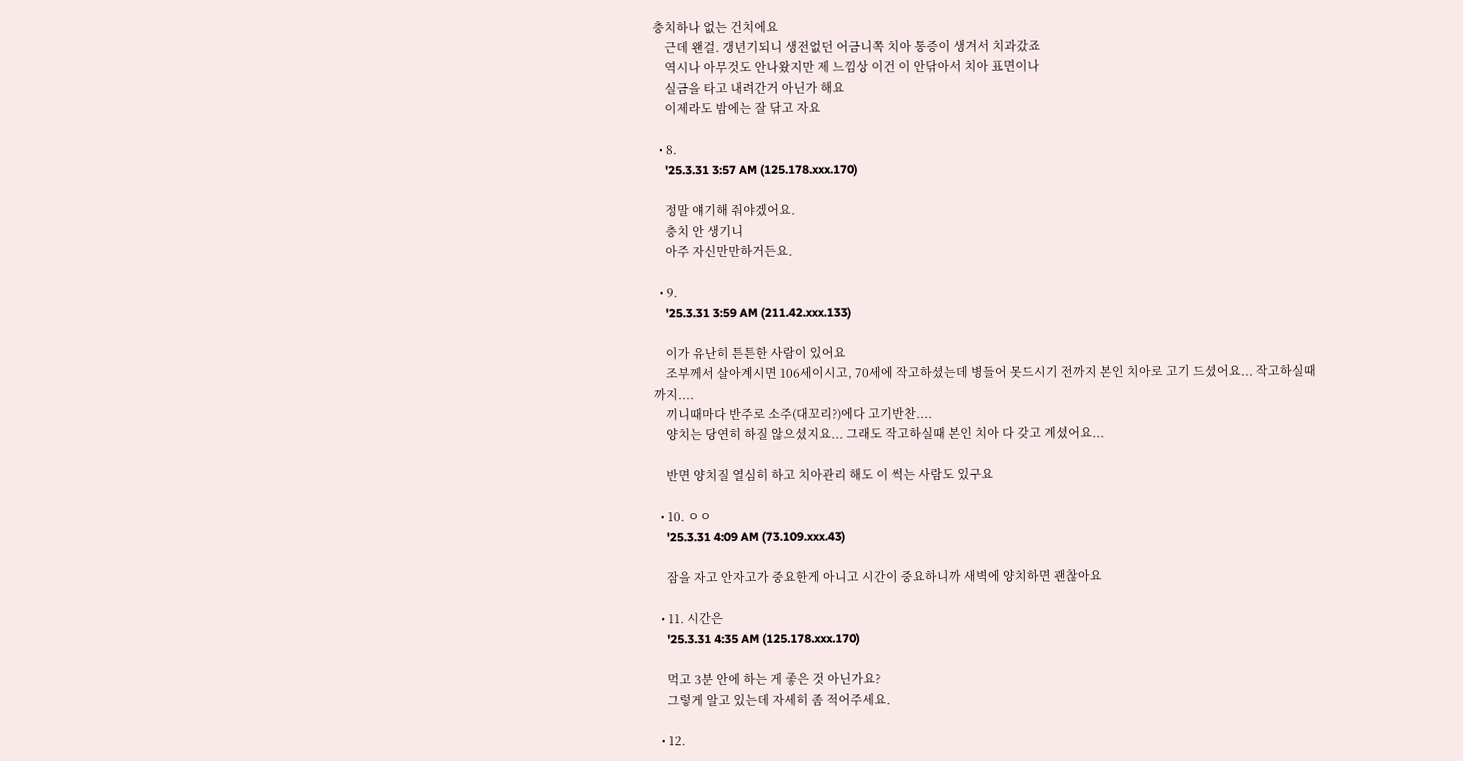충치하나 없는 건치에요
    근데 왠걸. 갱년기되니 생전없던 어금니쪽 치아 통증이 생겨서 치과갔죠
    역시나 아무것도 안나왔지만 제 느낌상 이건 이 안닦아서 치아 표면이나
    실금을 타고 내려간거 아닌가 해요
    이제라도 밤에는 잘 닦고 자요

  • 8.
    '25.3.31 3:57 AM (125.178.xxx.170)

    정말 얘기해 줘야겠어요.
    충치 안 생기니
    아주 자신만만하거든요.

  • 9.
    '25.3.31 3:59 AM (211.42.xxx.133)

    이가 유난히 튼튼한 사람이 있어요
    조부께서 살아계시면 106세이시고, 70세에 작고하셨는데 병들어 못드시기 전까지 본인 치아로 고기 드셨어요... 작고하실때까지....
    끼니때마다 반주로 소주(대꼬리?)에다 고기반찬....
    양치는 당연히 하질 않으셨지요... 그래도 작고하실때 본인 치아 다 갖고 계셨어요...

    반면 양치질 열심히 하고 치아관리 해도 이 썩는 사람도 있구요

  • 10. ㅇㅇ
    '25.3.31 4:09 AM (73.109.xxx.43)

    잠을 자고 안자고가 중요한게 아니고 시간이 중요하니까 새벽에 양치하면 괜찮아요

  • 11. 시간은
    '25.3.31 4:35 AM (125.178.xxx.170)

    먹고 3분 안에 하는 게 좋은 것 아닌가요?
    그렇게 알고 있는데 자세히 좀 적어주세요.

  • 12.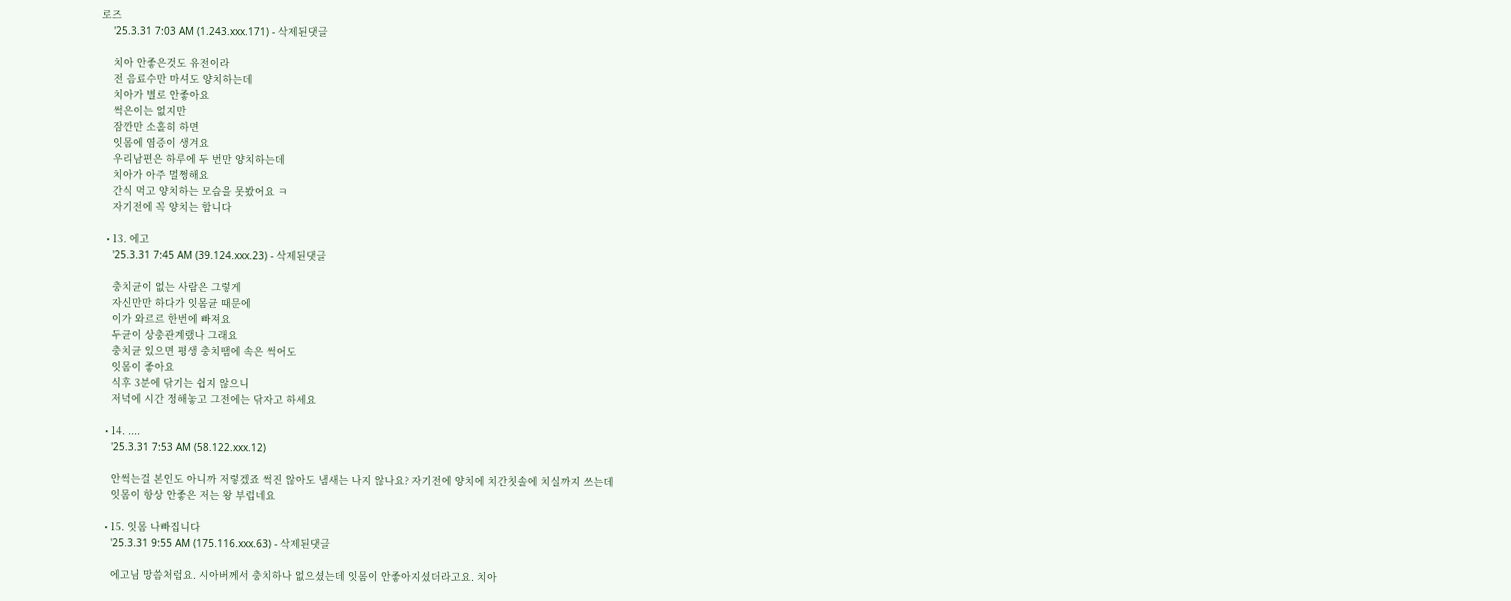로즈
    '25.3.31 7:03 AM (1.243.xxx.171) - 삭제된댓글

    치아 안좋은것도 유전이라
    전 음료수만 마셔도 양치하는데
    치아가 별로 안좋아요
    썩은이는 없지만
    잠깐만 소홀히 하면
    잇몸에 염증이 생겨요
    우리남편은 하루에 두 번만 양치하는데
    치아가 아주 멀쩡해요
    간식 먹고 양치하는 모습을 못봤어요 ㅋ
    자기전에 꼭 양치는 합니다

  • 13. 에고
    '25.3.31 7:45 AM (39.124.xxx.23) - 삭제된댓글

    충치균이 없는 사람은 그렇게
    자신만만 하다가 잇몸균 때문에
    이가 와르르 한번에 빠져요
    두균이 상충관계랬나 그래요
    충치균 있으면 평생 충치땜에 속은 썩어도
    잇몸이 좋아요
    식후 3분에 닦기는 쉽지 않으니
    저녁에 시간 정해놓고 그전에는 닦자고 하세요

  • 14. ....
    '25.3.31 7:53 AM (58.122.xxx.12)

    안썩는걸 본인도 아니까 저렇겠죠 썩진 않아도 냄새는 나지 않나요? 자기전에 양치에 치간칫솔에 치실까지 쓰는데
    잇몸이 항상 안좋은 저는 왕 부럽네요

  • 15. 잇몸 나빠집니다
    '25.3.31 9:55 AM (175.116.xxx.63) - 삭제된댓글

    에고님 망씀처럼요. 시아버께서 충치하나 없으셨는데 잇몸이 안좋아지셨더라고요. 치아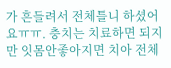가 흔들려서 전체틀니 하셨어요ㅠㅠ. 충치는 치료하면 되지만 잇몸안좋아지면 치아 전체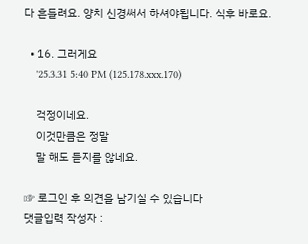다 흔들려요. 양치 신경써서 하셔야됩니다. 식후 바로요.

  • 16. 그러게요
    '25.3.31 5:40 PM (125.178.xxx.170)

    걱정이네요.
    이것만큼은 정말
    말 해도 듣지를 않네요.

☞ 로그인 후 의견을 남기실 수 있습니다
댓글입력 작성자 :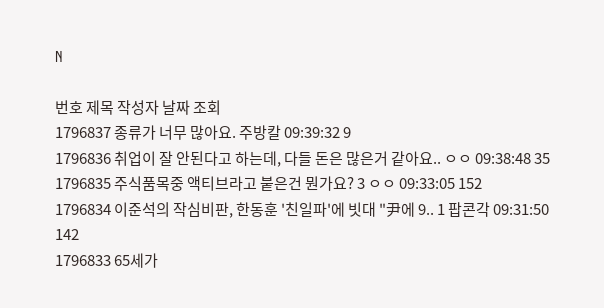N

번호 제목 작성자 날짜 조회
1796837 종류가 너무 많아요. 주방칼 09:39:32 9
1796836 취업이 잘 안된다고 하는데, 다들 돈은 많은거 같아요.. ㅇㅇ 09:38:48 35
1796835 주식품목중 액티브라고 붙은건 뭔가요? 3 ㅇㅇ 09:33:05 152
1796834 이준석의 작심비판, 한동훈 '친일파'에 빗대 "尹에 9.. 1 팝콘각 09:31:50 142
1796833 65세가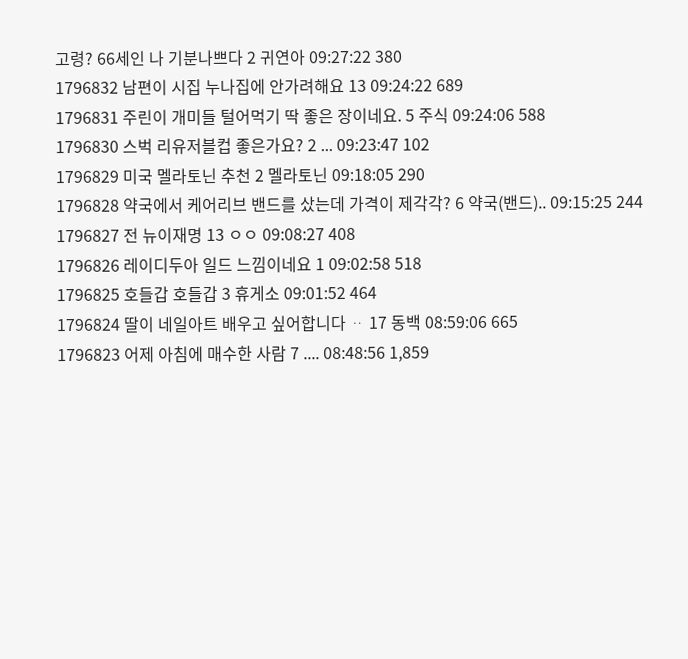고령? 66세인 나 기분나쁘다 2 귀연아 09:27:22 380
1796832 남편이 시집 누나집에 안가려해요 13 09:24:22 689
1796831 주린이 개미들 털어먹기 딱 좋은 장이네요. 5 주식 09:24:06 588
1796830 스벅 리유저블컵 좋은가요? 2 ... 09:23:47 102
1796829 미국 멜라토닌 추천 2 멜라토닌 09:18:05 290
1796828 약국에서 케어리브 밴드를 샀는데 가격이 제각각? 6 약국(밴드).. 09:15:25 244
1796827 전 뉴이재명 13 ㅇㅇ 09:08:27 408
1796826 레이디두아 일드 느낌이네요 1 09:02:58 518
1796825 호들갑 호들갑 3 휴게소 09:01:52 464
1796824 딸이 네일아트 배우고 싶어합니다 ᆢ 17 동백 08:59:06 665
1796823 어제 아침에 매수한 사람 7 .... 08:48:56 1,859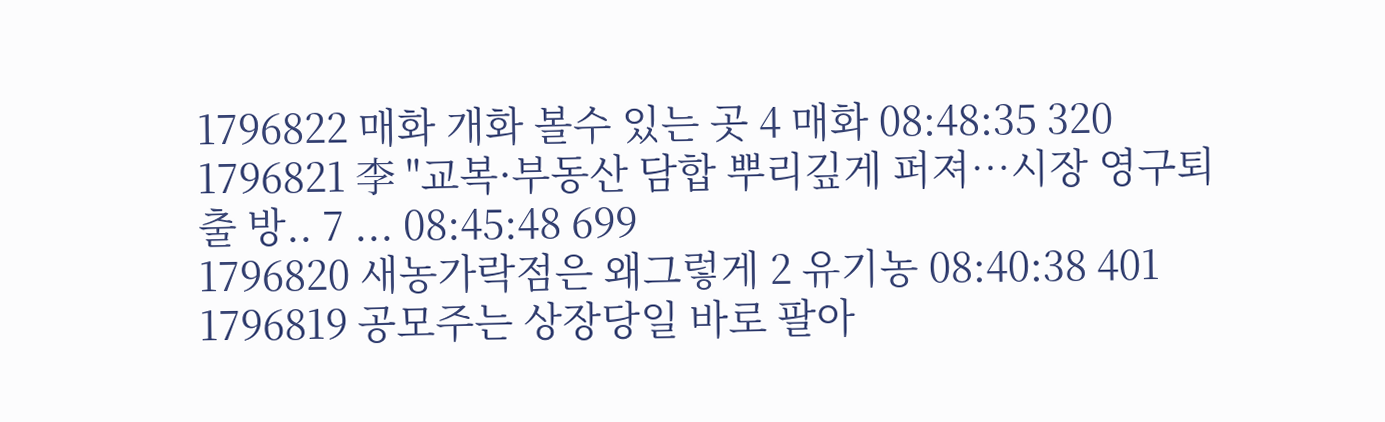1796822 매화 개화 볼수 있는 곳 4 매화 08:48:35 320
1796821 李 "교복·부동산 담합 뿌리깊게 퍼져…시장 영구퇴출 방.. 7 ... 08:45:48 699
1796820 새농가락점은 왜그렇게 2 유기농 08:40:38 401
1796819 공모주는 상장당일 바로 팔아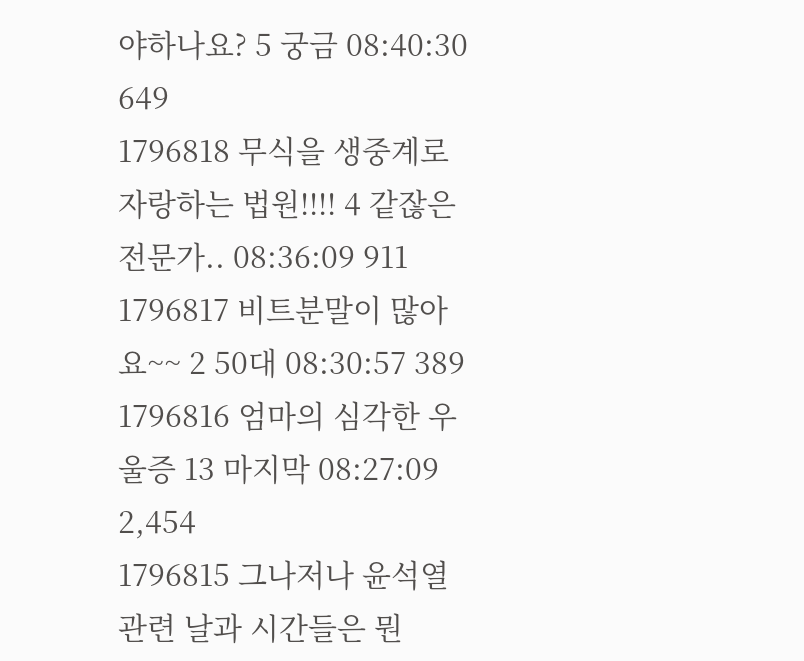야하나요? 5 궁금 08:40:30 649
1796818 무식을 생중계로 자랑하는 법원!!!! 4 같잖은전문가.. 08:36:09 911
1796817 비트분말이 많아요~~ 2 50대 08:30:57 389
1796816 엄마의 심각한 우울증 13 마지막 08:27:09 2,454
1796815 그나저나 윤석열 관련 날과 시간들은 뭔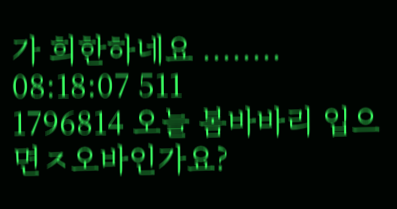가 희한하네요 ........ 08:18:07 511
1796814 오늘 봄바바리 입으면ㅈ오바인가요?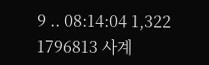9 .. 08:14:04 1,322
1796813 사계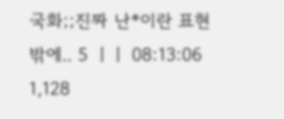국화;;진짜 난*이란 표현밖에.. 5 ㅣㅣ 08:13:06 1,128